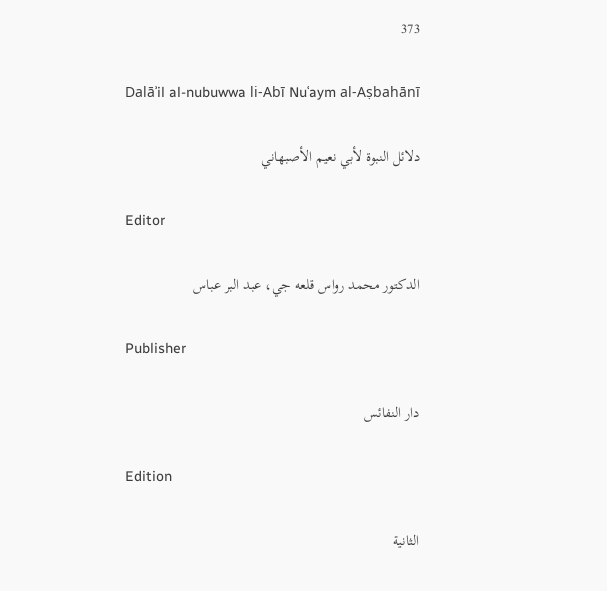373

Dalāʾil al-nubuwwa li-Abī Nuʿaym al-Aṣbahānī

دلائل النبوة لأبي نعيم الأصبهاني

Editor

الدكتور محمد رواس قلعه جي، عبد البر عباس

Publisher

دار النفائس

Edition

الثانية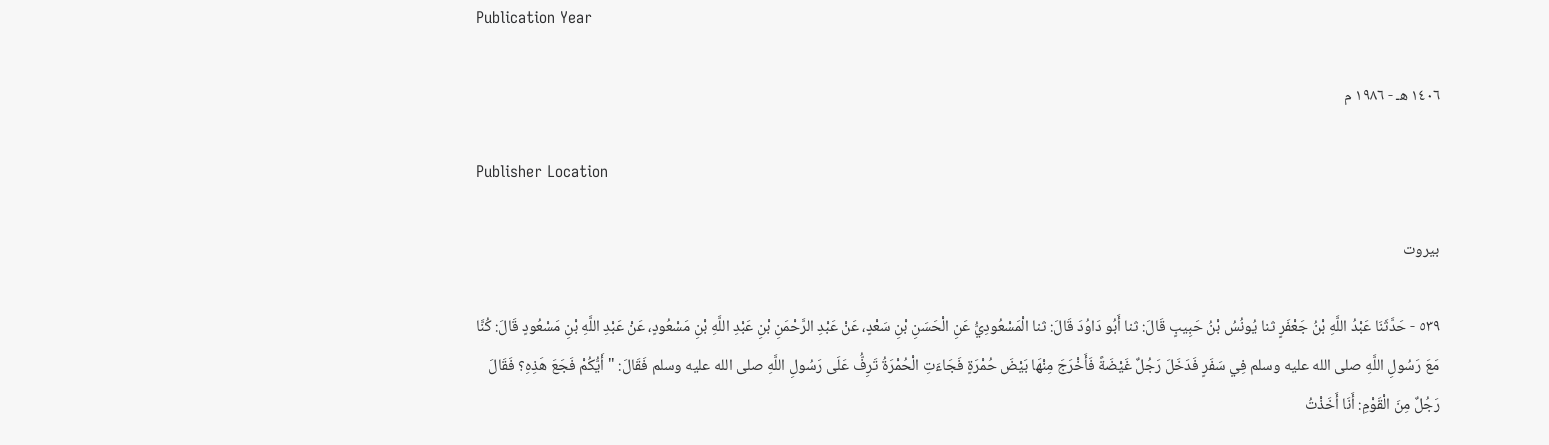Publication Year

١٤٠٦ هـ - ١٩٨٦ م

Publisher Location

بيروت

٥٣٩ - حَدَّثَنَا عَبْدُ اللَّهِ بْنُ جَعْفَرٍ ثنا يُونُسُ بْنُ حَبِيبٍ قَالَ: ثنا أَبُو دَاوُدَ قَالَ: ثنا الْمَسْعُودِيُّ عَنِ الْحَسَنِ بْنِ سَعْدٍ، عَنْ عَبْدِ الرَّحْمَنِ بْنِ عَبْدِ اللَّهِ بْنِ مَسْعُودٍ، عَنْ عَبْدِ اللَّهِ بْنِ مَسْعُودٍ قَالَ: كُنَّا مَعَ رَسُولِ اللَّهِ صلى الله عليه وسلم فِي سَفَرٍ فَدَخَلَ رَجُلٌ غَيْضَةً فَأَخْرَجَ مِنْهَا بَيْضَ حُمْرَةٍ فَجَاءَتِ الْحُمْرَةُ تَرِفُّ عَلَى رَسُولِ اللَّهِ صلى الله عليه وسلم فَقَالَ: " أَيُّكُمْ فَجَعَ هَذِهِ؟ فَقَالَ رَجُلٌ مِنَ الْقَوْمِ: أَنَا أَخَذْتُ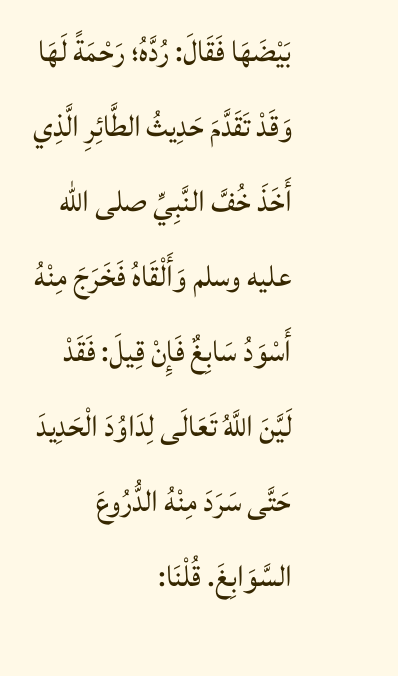بَيْضَهَا فَقَالَ: رُدَّهُ؛ رَحْمَةً لَهَا وَقَدْ تَقَدَّمَ حَدِيثُ الطَّائِرِ الَّذِي أَخَذَ خُفَّ النَّبِيِّ صلى الله عليه وسلم وَأَلْقَاهُ فَخَرَجَ مِنْهُ أَسْوَدُ سَابِغٌ فَإِنْ قِيلَ: فَقَدْ لَيَّنَ اللَّهُ تَعَالَى لِدَاوُدَ الْحَدِيدَ حَتَّى سَرَدَ مِنْهُ الدُّرُوعَ السَّوَابِغَ. قُلْنَا: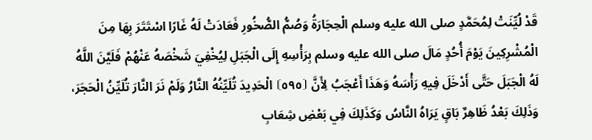قَدْ لُيِّنَتْ لِمُحَمَّدٍ صلى الله عليه وسلم الْحِجَارَةُ وَصُمُّ الصُّخُورِ فَعَادَتْ لَهُ غَارًا اسْتَتَرَ بِهَا مِنَ الْمُشْرِكِينَ يَوْمَ أُحُدٍ مَالَ صلى الله عليه وسلم بِرَأْسِهِ إِلَى الْجَبَلِ لِيُخْفِيَ شَخْصَهُ عَنْهُمْ فَلَيَّنَ اللَّهُ لَهُ الْجَبَلَ حَتَّى أَدْخَلَ فِيهِ رَأْسَهُ وَهَذَا أَعْجَبُ لِأَنَّ ⦗٥٩٥⦘ الْحَدِيدَ تُلَيِّنُهُ النَّارُ وَلَمْ نَرَ النَّارَ تُلَيِّنُ الْحَجَرَ، وَذَلِكَ بَعْدُ ظَاهِرٌ بَاقٍ يَرَاهُ النَّاسُ وَكَذَلِكَ فِي بَعْضِ شِعَابِ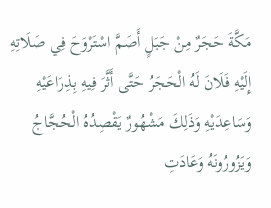مَكَّةَ حَجَرٌ مِنْ جَبَلٍ أَصَمَّ اسْتَرْوَحَ فِي صَلَاتِهِ إِلَيْهِ فَلَانَ لَهُ الْحَجَرُ حَتَّى أَثَّرَ فِيهِ بِذِرَاعَيْهِ وَسَاعِدَيْهِ وَذَلِكَ مَشْهُورٌ يَقْصِدُهُ الْحُجَّاجُ وَيَزُورُونَهُ وَعَادَتِ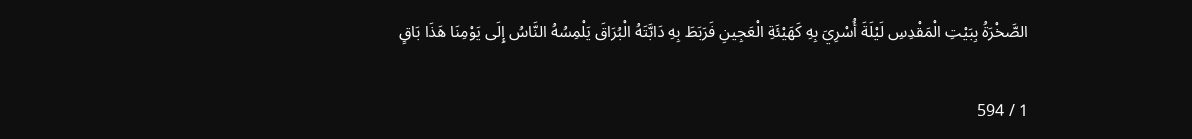الصَّخْرَةُ بِبَيْتِ الْمَقْدِسِ لَيْلَةَ أُسْرِيَ بِهِ كَهَيْئَةِ الْعَجِينِ فَرَبَطَ بِهِ دَابَّتَهُ الْبُرَاقَ يَلْمِسُهُ النَّاسُ إِلَى يَوْمِنَا هَذَا بَاقٍ

1 / 594